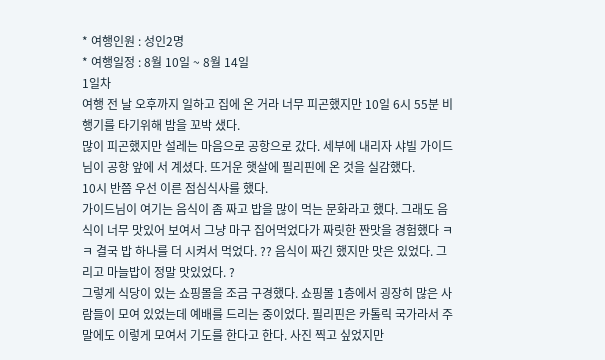* 여행인원 : 성인2명
* 여행일정 : 8월 10일 ~ 8월 14일
1일차
여행 전 날 오후까지 일하고 집에 온 거라 너무 피곤했지만 10일 6시 55분 비행기를 타기위해 밤을 꼬박 샜다.
많이 피곤했지만 설레는 마음으로 공항으로 갔다. 세부에 내리자 샤빌 가이드님이 공항 앞에 서 계셨다. 뜨거운 햇살에 필리핀에 온 것을 실감했다.
10시 반쯤 우선 이른 점심식사를 했다.
가이드님이 여기는 음식이 좀 짜고 밥을 많이 먹는 문화라고 했다. 그래도 음식이 너무 맛있어 보여서 그냥 마구 집어먹었다가 짜릿한 짠맛을 경험했다 ㅋㅋ 결국 밥 하나를 더 시켜서 먹었다. ?? 음식이 짜긴 했지만 맛은 있었다. 그리고 마늘밥이 정말 맛있었다. ?
그렇게 식당이 있는 쇼핑몰을 조금 구경했다. 쇼핑몰 1층에서 굉장히 많은 사람들이 모여 있었는데 예배를 드리는 중이었다. 필리핀은 카톨릭 국가라서 주말에도 이렇게 모여서 기도를 한다고 한다. 사진 찍고 싶었지만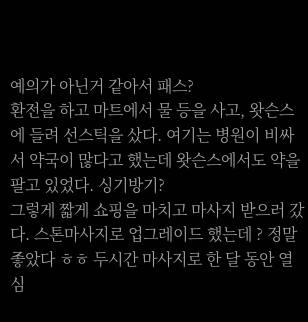예의가 아닌거 같아서 패스?
환전을 하고 마트에서 물 등을 사고, 왓슨스에 들려 선스틱을 샀다. 여기는 병원이 비싸서 약국이 많다고 했는데 왓슨스에서도 약을 팔고 있었다. 싱기방기?
그렇게 짧게 쇼핑을 마치고 마사지 받으러 갔다. 스톤마사지로 업그레이드 했는데 ? 정말 좋았다 ㅎㅎ 두시간 마사지로 한 달 동안 열심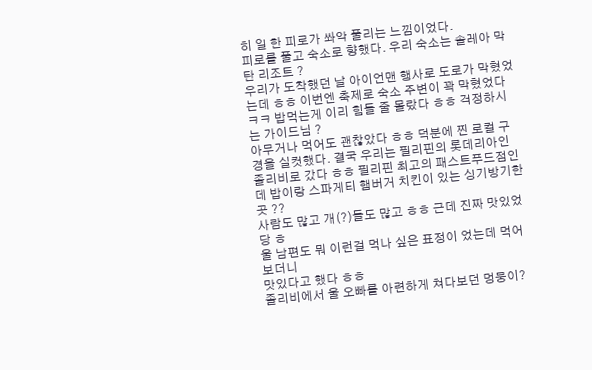히 일 한 피로가 쏴악 풀리는 느낌이었다.
피로를 풀고 숙소로 향했다. 우리 숙소는 솔레아 막탄 리조트 ?
우리가 도착했던 날 아이언맨 행사로 도로가 막혔었는데 ㅎㅎ 이번엔 축제로 숙소 주변이 꽉 막혔었다 ㅋㅋ 밥먹는게 이리 힘들 줄 몰랐다 ㅎㅎ 걱정하시는 가이드님 ?
아무거나 먹어도 괜찮았다 ㅎㅎ 덕분에 찐 로컬 구경을 실컷했다. 결국 우리는 필리핀의 롯데리아인 졸리비로 갔다 ㅎㅎ 필리핀 최고의 패스트푸드점인데 밥이랑 스파게티 햄버거 치킨이 있는 싱기방기한 곳 ??
사람도 많고 개(?)들도 많고 ㅎㅎ 근데 진짜 맛있었당 ㅎ
울 남편도 뭐 이런걸 먹나 싶은 표정이 었는데 먹어보더니
맛있다고 했다 ㅎㅎ
졸리비에서 울 오빠를 아련하게 쳐다보던 멍뭉이?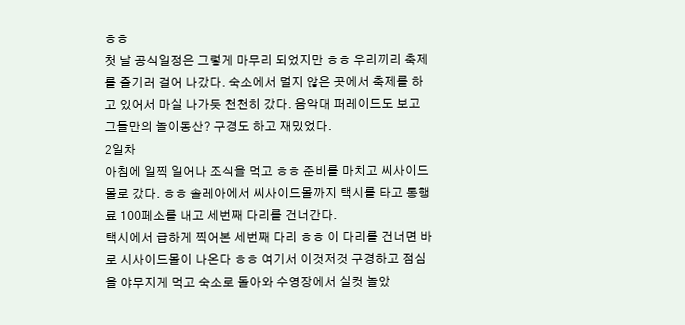ㅎㅎ
첫 날 공식일정은 그렇게 마무리 되었지만 ㅎㅎ 우리끼리 축제를 즐기러 걸어 나갔다. 숙소에서 멀지 않은 곳에서 축제를 하고 있어서 마실 나가듯 천천히 갔다. 음악대 퍼레이드도 보고 그들만의 놀이동산? 구경도 하고 재밌었다.
2일차
아침에 일찍 일어나 조식을 먹고 ㅎㅎ 준비를 마치고 씨사이드몰로 갔다. ㅎㅎ 솔레아에서 씨사이드몰까지 택시를 타고 통행료 100페소를 내고 세번째 다리를 건너간다.
택시에서 급하게 찍어본 세번째 다리 ㅎㅎ 이 다리를 건너면 바로 시사이드몰이 나온다 ㅎㅎ 여기서 이것저것 구경하고 점심을 야무지게 먹고 숙소로 돌아와 수영장에서 실컷 놀았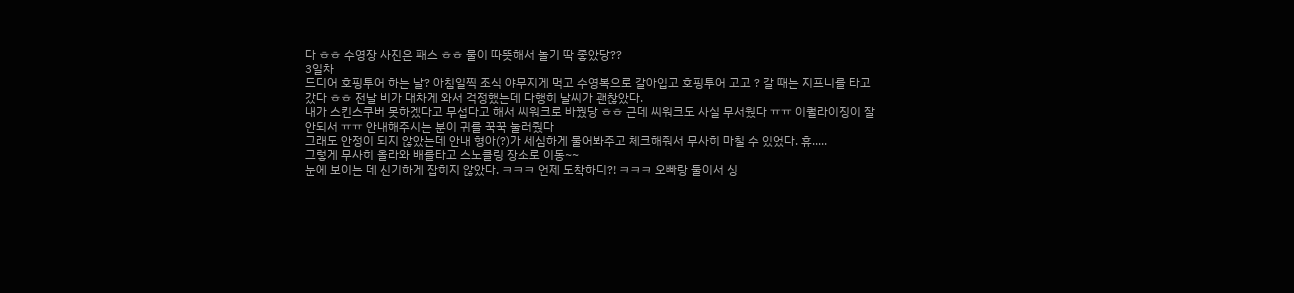다 ㅎㅎ 수영장 사진은 패스 ㅎㅎ 물이 따뜻해서 놀기 딱 좋았당??
3일차
드디어 호핑투어 하는 날? 아침일찍 조식 야무지게 먹고 수영복으로 갈아입고 호핑투어 고고 ? 갈 때는 지프니를 타고 갔다 ㅎㅎ 전날 비가 대차게 와서 걱정했는데 다행히 날씨가 괜찮았다.
내가 스킨스쿠버 못하겠다고 무섭다고 해서 씨워크로 바꿨당 ㅎㅎ 근데 씨워크도 사실 무서웠다 ㅠㅠ 이퀄라이징이 잘 안되서 ㅠㅠ 안내해주시는 분이 귀를 꾹꾹 눌러줬다
그래도 안정이 되지 않았는데 안내 형아(?)가 세심하게 물어봐주고 체크해줘서 무사히 마칠 수 있었다. 휴.....
그렇게 무사히 올라와 배를타고 스노클링 장소로 이동~~
눈에 보이는 데 신기하게 잡히지 않았다. ㅋㅋㅋ 언제 도착하디?! ㅋㅋㅋ 오빠랑 둘이서 싱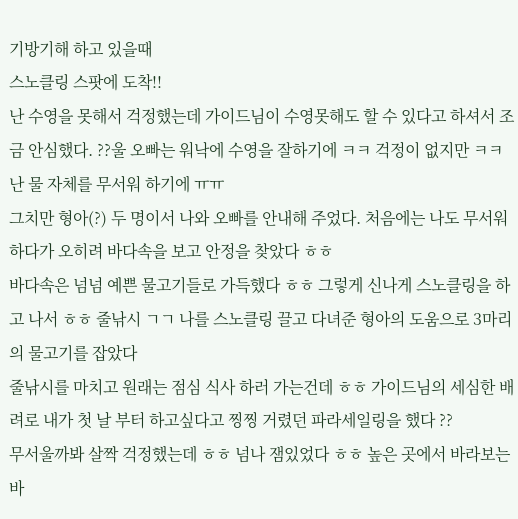기방기해 하고 있을때
스노클링 스팟에 도착!!
난 수영을 못해서 걱정했는데 가이드님이 수영못해도 할 수 있다고 하셔서 조금 안심했다. ??울 오빠는 워낙에 수영을 잘하기에 ㅋㅋ 걱정이 없지만 ㅋㅋ 난 물 자체를 무서워 하기에 ㅠㅠ
그치만 형아(?) 두 명이서 나와 오빠를 안내해 주었다. 처음에는 나도 무서워 하다가 오히려 바다속을 보고 안정을 찾았다 ㅎㅎ
바다속은 넘넘 예쁜 물고기들로 가득했다 ㅎㅎ 그렇게 신나게 스노클링을 하고 나서 ㅎㅎ 줄낚시 ㄱㄱ 나를 스노클링 끌고 다녀준 형아의 도움으로 3마리의 물고기를 잡았다
줄낚시를 마치고 원래는 점심 식사 하러 가는건데 ㅎㅎ 가이드님의 세심한 배려로 내가 첫 날 부터 하고싶다고 찡찡 거렸던 파라세일링을 했다 ??
무서울까봐 살짝 걱정했는데 ㅎㅎ 넘나 잼있었다 ㅎㅎ 높은 곳에서 바라보는 바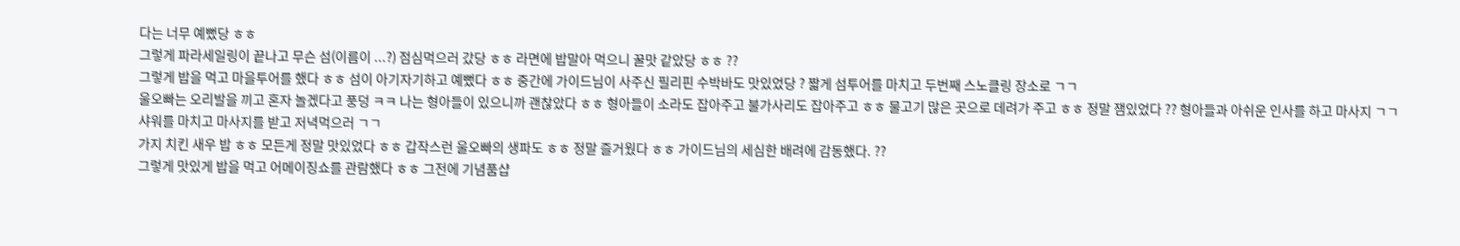다는 너무 예뻤당 ㅎㅎ
그렇게 파라세일링이 끝나고 무슨 섬(이름이 ...?) 점심먹으러 갔당 ㅎㅎ 라면에 밥말아 먹으니 꿀맛 같았당 ㅎㅎ ??
그렇게 밥을 먹고 마을투어를 했다 ㅎㅎ 섬이 아기자기하고 예뻤다 ㅎㅎ 중간에 가이드님이 사주신 필리핀 수박바도 맛있었당 ? 짧게 섬투어를 마치고 두번째 스노클링 장소로 ㄱㄱ
울오빠는 오리발을 끼고 혼자 놀겠다고 풍덩 ㅋㅋ 나는 형아들이 있으니까 괜찮았다 ㅎㅎ 형아들이 소라도 잡아주고 불가사리도 잡아주고 ㅎㅎ 물고기 많은 곳으로 데려가 주고 ㅎㅎ 정말 잼있었다 ?? 형아들과 아쉬운 인사를 하고 마사지 ㄱㄱ
샤워를 마치고 마사지를 받고 저녁먹으러 ㄱㄱ
가지 치킨 새우 밥 ㅎㅎ 모든게 정말 맛있었다 ㅎㅎ 갑작스런 울오빠의 생파도 ㅎㅎ 정말 즐거웠다 ㅎㅎ 가이드님의 세심한 배려에 감동했다. ??
그렇게 맛있게 밥을 먹고 어메이징쇼를 관람했다 ㅎㅎ 그전에 기념품샵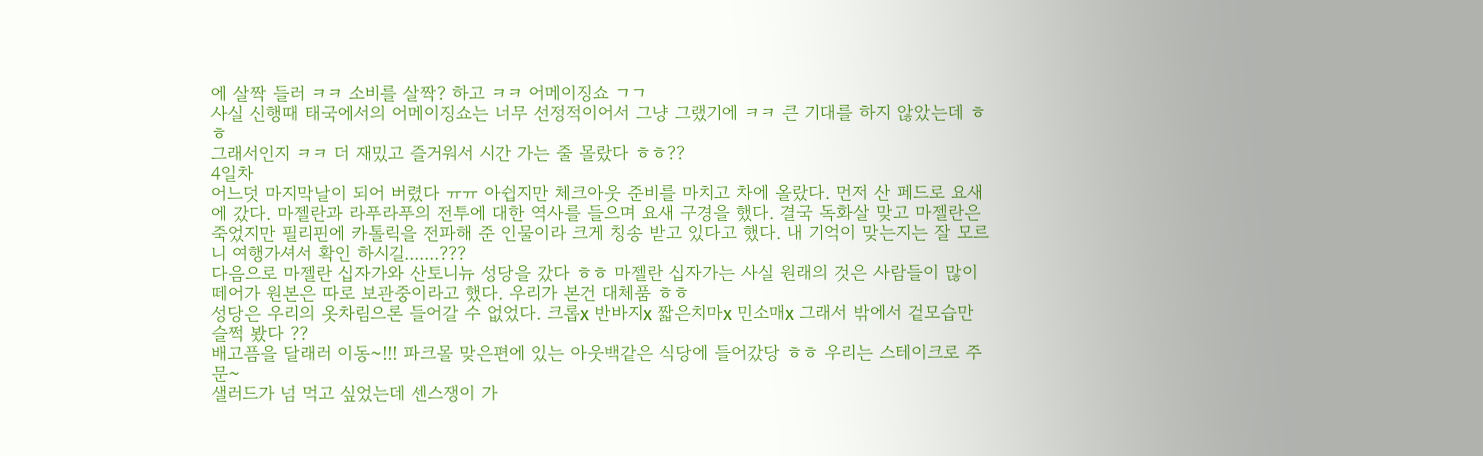에 살짝 들러 ㅋㅋ 소비를 살짝? 하고 ㅋㅋ 어메이징쇼 ㄱㄱ
사실 신행때 태국에서의 어메이징쇼는 너무 선정적이어서 그냥 그랬기에 ㅋㅋ 큰 기대를 하지 않았는데 ㅎㅎ
그래서인지 ㅋㅋ 더 재밌고 즐거워서 시간 가는 줄 몰랐다 ㅎㅎ??
4일차
어느덧 마지막날이 되어 버렸다 ㅠㅠ 아쉽지만 체크아웃 준비를 마치고 차에 올랐다. 먼저 산 페드로 요새에 갔다. 마젤란과 라푸라푸의 전투에 대한 역사를 들으며 요새 구경을 했다. 결국 독화살 맞고 마젤란은 죽었지만 필리핀에 카톨릭을 전파해 준 인물이라 크게 칭송 받고 있다고 했다. 내 기억이 맞는지는 잘 모르니 여행가셔서 확인 하시길.......???
다음으로 마젤란 십자가와 산토니뉴 성당을 갔다 ㅎㅎ 마젤란 십자가는 사실 원래의 것은 사람들이 많이 떼어가 원본은 따로 보관중이라고 했다. 우리가 본건 대체품 ㅎㅎ
성당은 우리의 옷차림으론 들어갈 수 없었다. 크롭x 반바지x 짧은치마x 민소매x 그래서 밖에서 겉모습만 슬쩍 봤다 ??
배고픔을 달래러 이동~!!! 파크몰 맞은편에 있는 아웃백같은 식당에 들어갔당 ㅎㅎ 우리는 스테이크로 주문~
샐러드가 넘 먹고 싶었는데 센스쟁이 가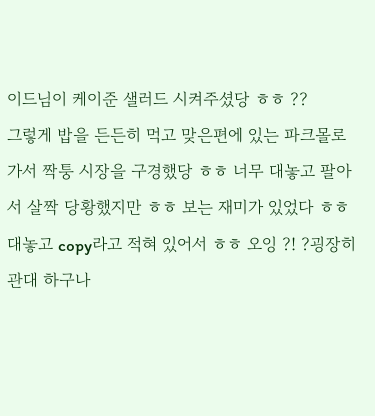이드님이 케이준 샐러드 시켜주셨당 ㅎㅎ ??
그렇게 밥을 든든히 먹고 맞은편에 있는 파크몰로 가서 짝퉁 시장을 구경했당 ㅎㅎ 너무 대놓고 팔아서 살짝 당황했지만 ㅎㅎ 보는 재미가 있었다 ㅎㅎ
대놓고 copy라고 적혀 있어서 ㅎㅎ 오잉 ?! ?굉장히 관대 하구나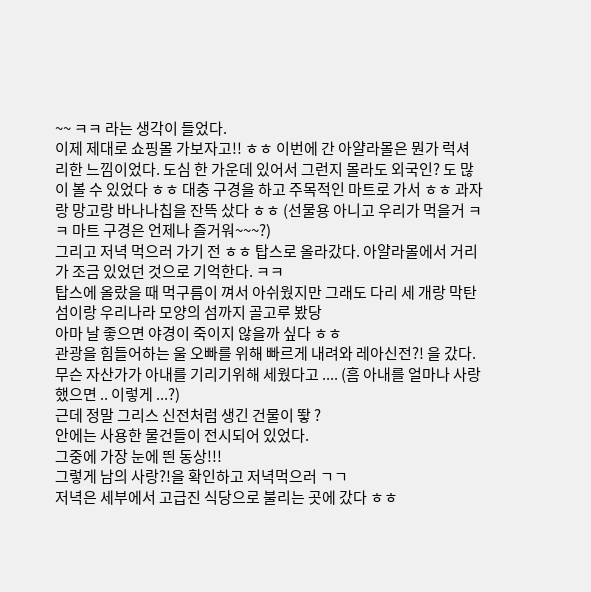~~ ㅋㅋ 라는 생각이 들었다.
이제 제대로 쇼핑몰 가보자고!! ㅎㅎ 이번에 간 아얄라몰은 뭔가 럭셔리한 느낌이었다. 도심 한 가운데 있어서 그런지 몰라도 외국인? 도 많이 볼 수 있었다 ㅎㅎ 대충 구경을 하고 주목적인 마트로 가서 ㅎㅎ 과자랑 망고랑 바나나칩을 잔뜩 샀다 ㅎㅎ (선물용 아니고 우리가 먹을거 ㅋㅋ 마트 구경은 언제나 즐거워~~~?)
그리고 저녁 먹으러 가기 전 ㅎㅎ 탑스로 올라갔다. 아얄라몰에서 거리가 조금 있었던 것으로 기억한다. ㅋㅋ
탑스에 올랐을 때 먹구름이 껴서 아쉬웠지만 그래도 다리 세 개랑 막탄섬이랑 우리나라 모양의 섬까지 골고루 봤당
아마 날 좋으면 야경이 죽이지 않을까 싶다 ㅎㅎ
관광을 힘들어하는 울 오빠를 위해 빠르게 내려와 레아신전?! 을 갔다. 무슨 자산가가 아내를 기리기위해 세웠다고 .... (흠 아내를 얼마나 사랑했으면 .. 이렇게 ...?)
근데 정말 그리스 신전처럼 생긴 건물이 뙇 ?
안에는 사용한 물건들이 전시되어 있었다.
그중에 가장 눈에 띈 동상!!!
그렇게 남의 사랑?!을 확인하고 저녁먹으러 ㄱㄱ
저녁은 세부에서 고급진 식당으로 불리는 곳에 갔다 ㅎㅎ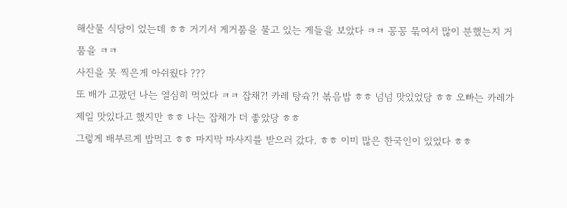해산물 식당이 었는데 ㅎㅎ 거기서 게거품을 물고 있는 게들을 보았다 ㅋㅋ 꽁꽁 묶여서 많이 분했는지 거품을 ㅋㅋ
사진을 못 찍은게 아쉬웠다 ???
또 배가 고팠던 나는 열심히 먹었다 ㅋㅋ 잡채?! 카레 탕슉?! 볶음밥 ㅎㅎ 넘넘 맛있었당 ㅎㅎ 오빠는 카레가 제일 맛있다고 했지만 ㅎㅎ 나는 잡채가 더 좋았당 ㅎㅎ
그렇게 배부르게 밥먹고 ㅎㅎ 마지막 마사지를 받으러 갔다. ㅎㅎ 이미 많은 한국인이 있었다 ㅎㅎ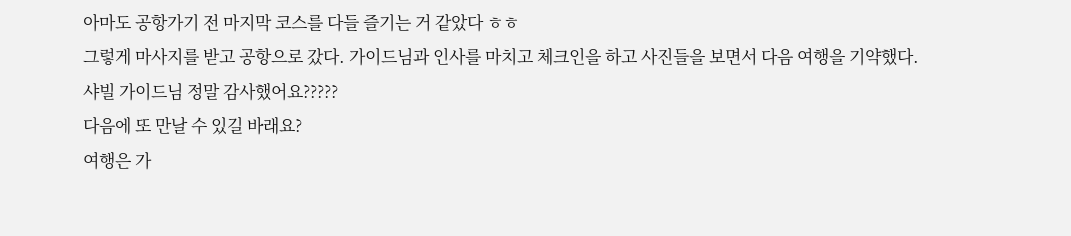아마도 공항가기 전 마지막 코스를 다들 즐기는 거 같았다 ㅎㅎ
그렇게 마사지를 받고 공항으로 갔다. 가이드님과 인사를 마치고 체크인을 하고 사진들을 보면서 다음 여행을 기약했다.
샤빌 가이드님 정말 감사했어요?????
다음에 또 만날 수 있길 바래요?
여행은 가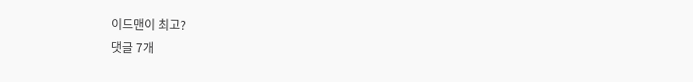이드맨이 최고?
댓글 7개